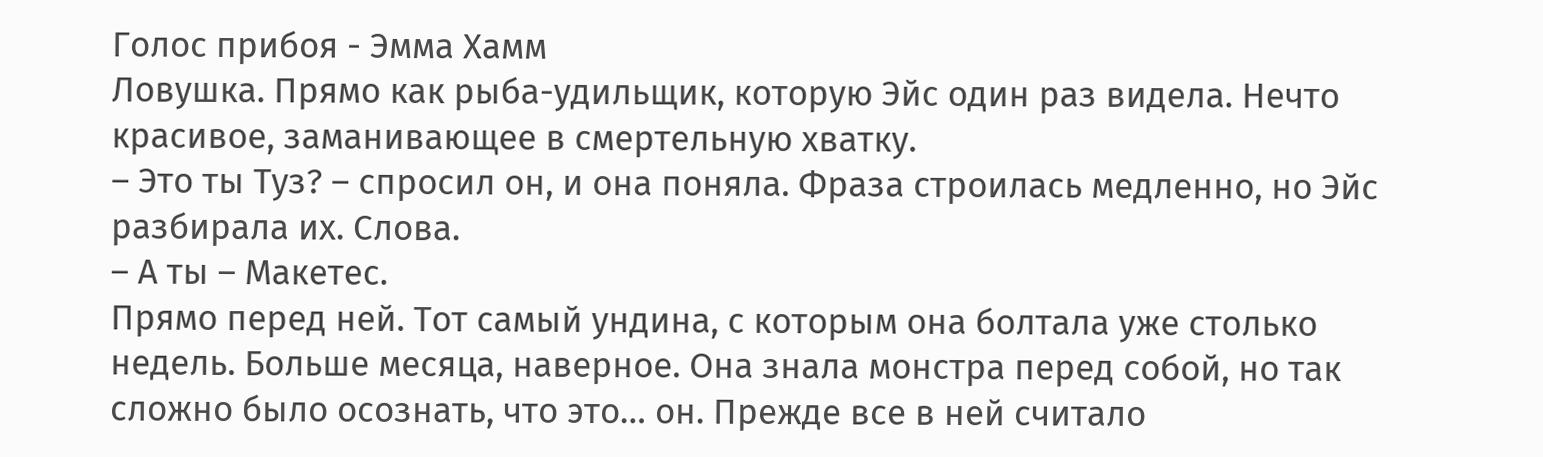Голос прибоя - Эмма Хамм
Ловушка. Прямо как рыба-удильщик, которую Эйс один раз видела. Нечто красивое, заманивающее в смертельную хватку.
– Это ты Туз? – спросил он, и она поняла. Фраза строилась медленно, но Эйс разбирала их. Слова.
– А ты – Макетес.
Прямо перед ней. Тот самый ундина, с которым она болтала уже столько недель. Больше месяца, наверное. Она знала монстра перед собой, но так сложно было осознать, что это… он. Прежде все в ней считало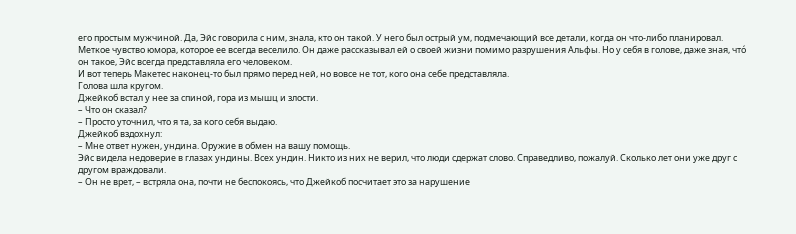его простым мужчиной. Да, Эйс говорила с ним, знала, кто он такой. У него был острый ум, подмечающий все детали, когда он что-либо планировал. Меткое чувство юмора, которое ее всегда веселило. Он даже рассказывал ей о своей жизни помимо разрушения Альфы. Но у себя в голове, даже зная, что́ он такое, Эйс всегда представляла его человеком.
И вот теперь Макетес наконец-то был прямо перед ней, но вовсе не тот, кого она себе представляла.
Голова шла кругом.
Джейкоб встал у нее за спиной, гора из мышц и злости.
– Что он сказал?
– Просто уточнил, что я та, за кого себя выдаю.
Джейкоб вздохнул:
– Мне ответ нужен, ундина. Оружие в обмен на вашу помощь.
Эйс видела недоверие в глазах ундины. Всех ундин. Никто из них не верил, что люди сдержат слово. Справедливо, пожалуй. Сколько лет они уже друг с другом враждовали.
– Он не врет, – встряла она, почти не беспокоясь, что Джейкоб посчитает это за нарушение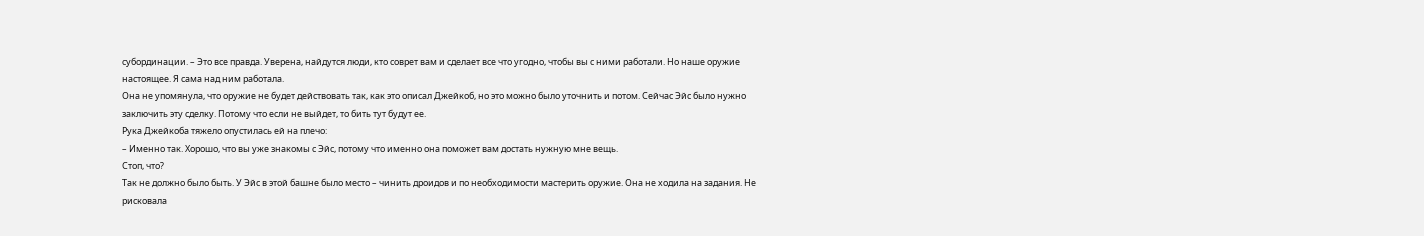субординации. – Это все правда. Уверена, найдутся люди, кто соврет вам и сделает все что угодно, чтобы вы с ними работали. Но наше оружие настоящее. Я сама над ним работала.
Она не упомянула, что оружие не будет действовать так, как это описал Джейкоб, но это можно было уточнить и потом. Сейчас Эйс было нужно заключить эту сделку. Потому что если не выйдет, то бить тут будут ее.
Рука Джейкоба тяжело опустилась ей на плечо:
– Именно так. Хорошо, что вы уже знакомы с Эйс, потому что именно она поможет вам достать нужную мне вещь.
Стоп, что?
Так не должно было быть. У Эйс в этой башне было место – чинить дроидов и по необходимости мастерить оружие. Она не ходила на задания. Не рисковала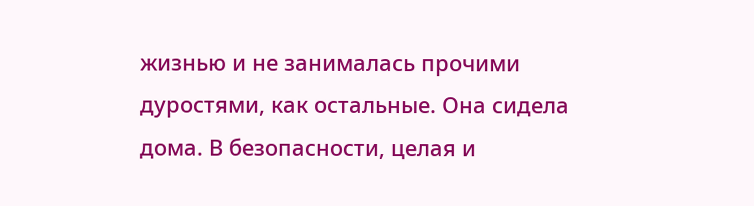жизнью и не занималась прочими дуростями, как остальные. Она сидела дома. В безопасности, целая и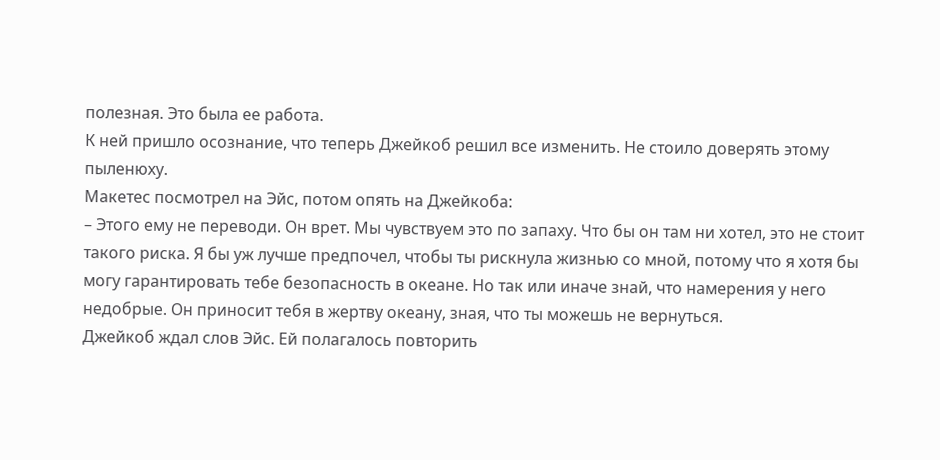полезная. Это была ее работа.
К ней пришло осознание, что теперь Джейкоб решил все изменить. Не стоило доверять этому пыленюху.
Макетес посмотрел на Эйс, потом опять на Джейкоба:
– Этого ему не переводи. Он врет. Мы чувствуем это по запаху. Что бы он там ни хотел, это не стоит такого риска. Я бы уж лучше предпочел, чтобы ты рискнула жизнью со мной, потому что я хотя бы могу гарантировать тебе безопасность в океане. Но так или иначе знай, что намерения у него недобрые. Он приносит тебя в жертву океану, зная, что ты можешь не вернуться.
Джейкоб ждал слов Эйс. Ей полагалось повторить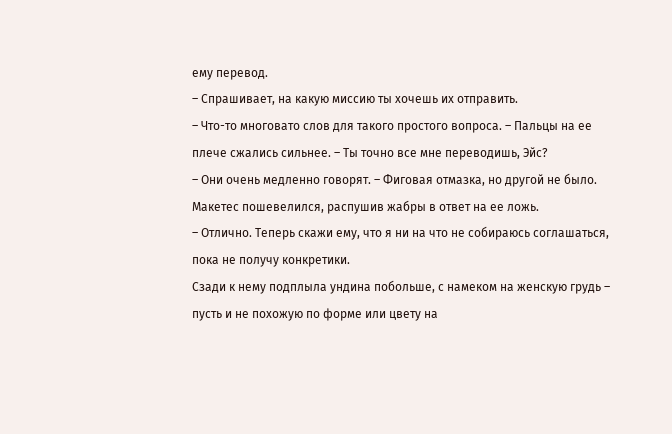ему перевод.
– Спрашивает, на какую миссию ты хочешь их отправить.
– Что-то многовато слов для такого простого вопроса. – Пальцы на ее плече сжались сильнее. – Ты точно все мне переводишь, Эйс?
– Они очень медленно говорят. – Фиговая отмазка, но другой не было.
Макетес пошевелился, распушив жабры в ответ на ее ложь.
– Отлично. Теперь скажи ему, что я ни на что не собираюсь соглашаться, пока не получу конкретики.
Сзади к нему подплыла ундина побольше, с намеком на женскую грудь – пусть и не похожую по форме или цвету на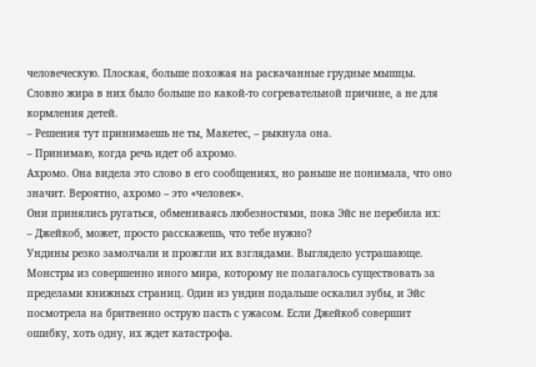человеческую. Плоская, больше похожая на раскачанные грудные мышцы. Словно жира в них было больше по какой-то согревательной причине, а не для кормления детей.
– Решения тут принимаешь не ты, Макетес, – рыкнула она.
– Принимаю, когда речь идет об ахромо.
Ахромо. Она видела это слово в его сообщениях, но раньше не понимала, что оно значит. Вероятно, ахромо – это «человек».
Они принялись ругаться, обмениваясь любезностями, пока Эйс не перебила их:
– Джейкоб, может, просто расскажешь, что тебе нужно?
Ундины резко замолчали и прожгли их взглядами. Выглядело устрашающе. Монстры из совершенно иного мира, которому не полагалось существовать за пределами книжных страниц. Один из ундин подальше оскалил зубы, и Эйс посмотрела на бритвенно острую пасть с ужасом. Если Джейкоб совершит ошибку, хоть одну, их ждет катастрофа.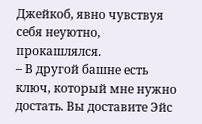Джейкоб, явно чувствуя себя неуютно, прокашлялся.
– В другой башне есть ключ, который мне нужно достать. Вы доставите Эйс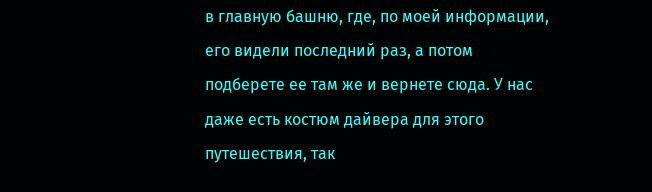в главную башню, где, по моей информации, его видели последний раз, а потом подберете ее там же и вернете сюда. У нас даже есть костюм дайвера для этого путешествия, так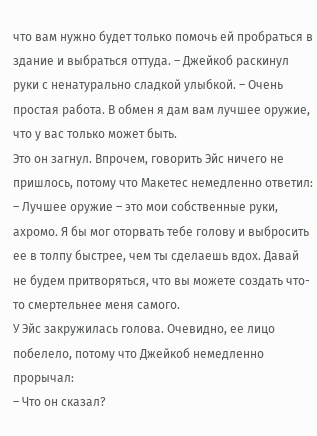что вам нужно будет только помочь ей пробраться в здание и выбраться оттуда. – Джейкоб раскинул руки с ненатурально сладкой улыбкой. – Очень простая работа. В обмен я дам вам лучшее оружие, что у вас только может быть.
Это он загнул. Впрочем, говорить Эйс ничего не пришлось, потому что Макетес немедленно ответил:
– Лучшее оружие – это мои собственные руки, ахромо. Я бы мог оторвать тебе голову и выбросить ее в толпу быстрее, чем ты сделаешь вдох. Давай не будем притворяться, что вы можете создать что-то смертельнее меня самого.
У Эйс закружилась голова. Очевидно, ее лицо побелело, потому что Джейкоб немедленно прорычал:
– Что он сказал?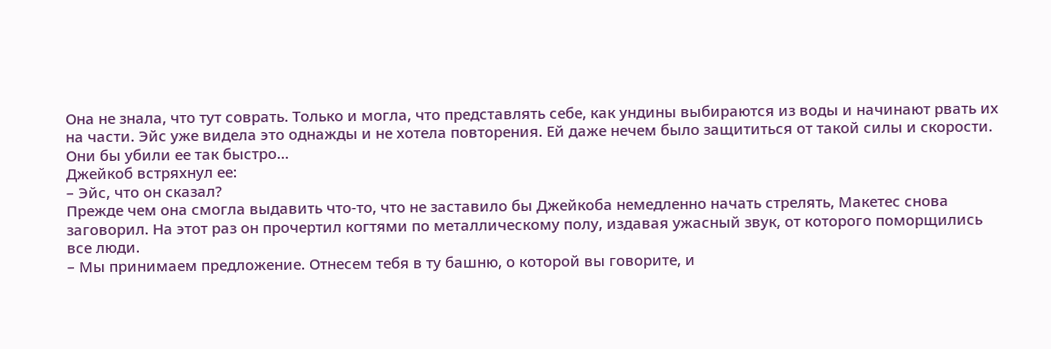Она не знала, что тут соврать. Только и могла, что представлять себе, как ундины выбираются из воды и начинают рвать их на части. Эйс уже видела это однажды и не хотела повторения. Ей даже нечем было защититься от такой силы и скорости. Они бы убили ее так быстро…
Джейкоб встряхнул ее:
– Эйс, что он сказал?
Прежде чем она смогла выдавить что-то, что не заставило бы Джейкоба немедленно начать стрелять, Макетес снова заговорил. На этот раз он прочертил когтями по металлическому полу, издавая ужасный звук, от которого поморщились все люди.
– Мы принимаем предложение. Отнесем тебя в ту башню, о которой вы говорите, и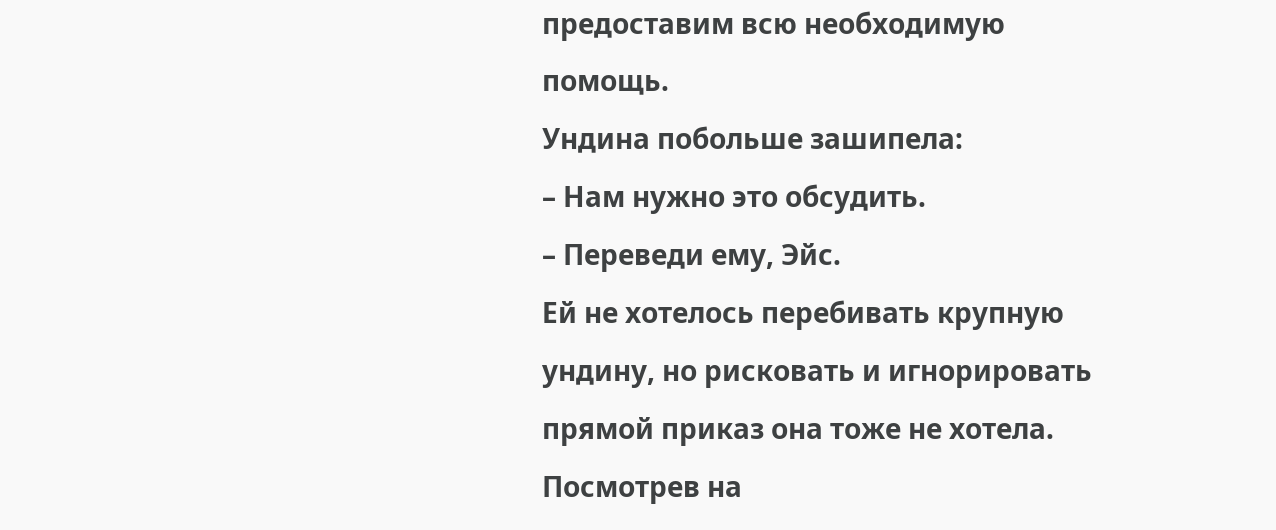предоставим всю необходимую помощь.
Ундина побольше зашипела:
– Нам нужно это обсудить.
– Переведи ему, Эйс.
Ей не хотелось перебивать крупную ундину, но рисковать и игнорировать прямой приказ она тоже не хотела.
Посмотрев на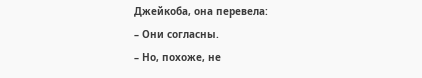Джейкоба, она перевела:
– Они согласны.
– Но, похоже, не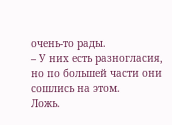очень-то рады.
– У них есть разногласия, но по большей части они сошлись на этом.
Ложь.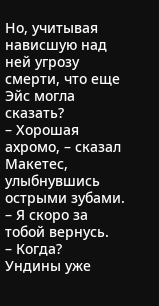Но, учитывая нависшую над ней угрозу смерти, что еще Эйс могла сказать?
– Хорошая ахромо, – сказал Макетес, улыбнувшись острыми зубами. – Я скоро за тобой вернусь.
– Когда?
Ундины уже